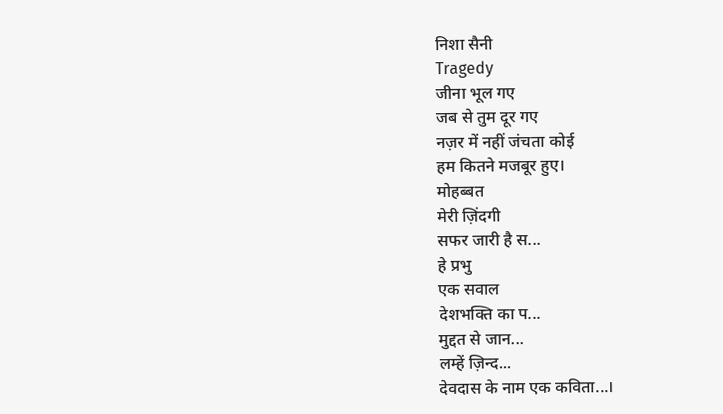निशा सैनी
Tragedy
जीना भूल गए
जब से तुम दूर गए
नज़र में नहीं जंचता कोई
हम कितने मजबूर हुए।
मोहब्बत
मेरी ज़िंदगी
सफर जारी है स...
हे प्रभु
एक सवाल
देशभक्ति का प...
मुद्दत से जान...
लम्हें ज़िन्द...
देवदास के नाम एक कविता...।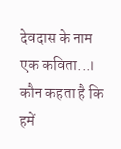देवदास के नाम एक कविता...।
कौन कहता है कि हमें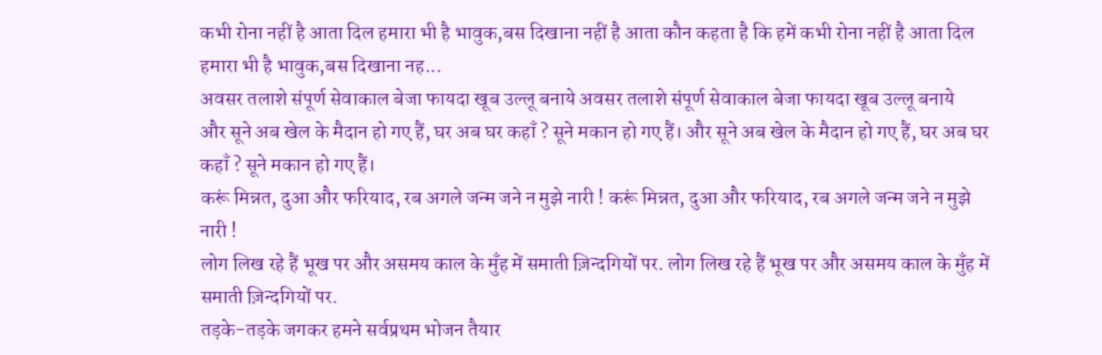कभी रोना नहीं है आता दिल हमारा भी है भावुक,बस दिखाना नहीं है आता कौन कहता है कि हमें कभी रोना नहीं है आता दिल हमारा भी है भावुक,बस दिखाना नह...
अवसर तलाशे संपूर्ण सेवाकाल बेजा फायदा खूब उल्लू बनाये अवसर तलाशे संपूर्ण सेवाकाल बेजा फायदा खूब उल्लू बनाये
और सूने अब खेल के मैदान हो गए हैं, घर अब घर कहाँ ? सूने मकान हो गए हैं। और सूने अब खेल के मैदान हो गए हैं, घर अब घर कहाँ ? सूने मकान हो गए हैं।
करूं मिन्नत, दुआ और फरियाद, रब अगले जन्म जने न मुझे नारी ! करूं मिन्नत, दुआ और फरियाद, रब अगले जन्म जने न मुझे नारी !
लोग लिख रहे हैं भूख पर और असमय काल के मुँह में समाती ज़िन्दगियों पर. लोग लिख रहे हैं भूख पर और असमय काल के मुँह में समाती ज़िन्दगियों पर.
तड़के-तड़के जगकर हमने सर्वप्रथम भोजन तैयार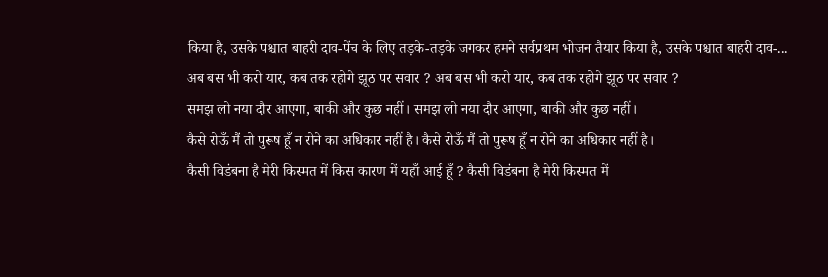किया है, उसके पश्चात बाहरी दाव-पेंच के लिए तड़के-तड़के जगकर हमने सर्वप्रथम भोजन तैयार किया है, उसके पश्चात बाहरी दाव-...
अब बस भी करो यार, कब तक रहोगे झूठ पर सवार ? अब बस भी करो यार, कब तक रहोगे झूठ पर सवार ?
समझ लो नया दौर आएगा, बाकी और कुछ नहीं। समझ लो नया दौर आएगा, बाकी और कुछ नहीं।
कैसे रोऊँ मैं तो पुरूष हूँ न रोने का अधिकार नहीं है। कैसे रोऊँ मैं तो पुरूष हूँ न रोने का अधिकार नहीं है।
कैसी विडंबना है मेरी किस्मत में किस कारण में यहाँ आई हूँ ? कैसी विडंबना है मेरी किस्मत में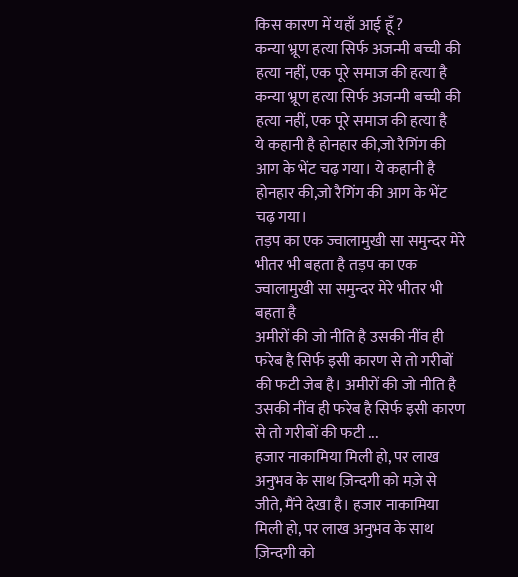किस कारण में यहाँ आई हूँ ?
कन्या भ्रूण हत्या सिर्फ अजन्मी बच्ची की हत्या नहीं, एक पूरे समाज की हत्या है कन्या भ्रूण हत्या सिर्फ अजन्मी बच्ची की हत्या नहीं, एक पूरे समाज की हत्या है
ये कहानी है होनहार की,जो रैगिंग की आग के भेंट चढ़ गया। ये कहानी है होनहार की,जो रैगिंग की आग के भेंट चढ़ गया।
तड़प का एक ज्वालामुखी सा समुन्दर मेरे भीतर भी बहता है तड़प का एक ज्वालामुखी सा समुन्दर मेरे भीतर भी बहता है
अमीरों की जो नीति है उसकी नींव ही फरेब है सिर्फ इसी कारण से तो गरीबों की फटी जेब है। अमीरों की जो नीति है उसकी नींव ही फरेब है सिर्फ इसी कारण से तो गरीबों की फटी ...
हजार नाकामिया मिली हो, पर लाख अनुभव के साथ ज़िन्दगी को मज़े से जीते, मैंने देखा है। हजार नाकामिया मिली हो, पर लाख अनुभव के साथ ज़िन्दगी को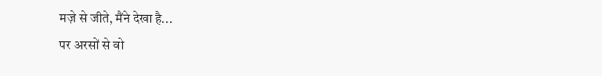मज़े से जीते, मैंने देखा है...
पर अरसों से वो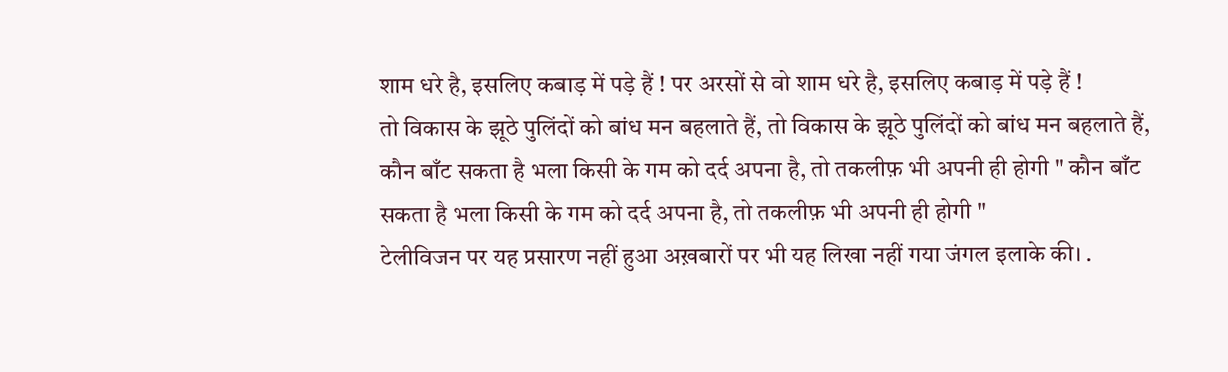शाम धरे है, इसलिए कबाड़ में पड़े हैं ! पर अरसों से वो शाम धरे है, इसलिए कबाड़ में पड़े हैं !
तो विकास के झूठे पुलिंदों को बांध मन बहलाते हैं, तो विकास के झूठे पुलिंदों को बांध मन बहलाते हैं,
कौन बाँट सकता है भला किसी के गम को दर्द अपना है, तो तकलीफ़ भी अपनी ही होगी " कौन बाँट सकता है भला किसी के गम को दर्द अपना है, तो तकलीफ़ भी अपनी ही होगी "
टेलीविजन पर यह प्रसारण नहीं हुआ अख़बारों पर भी यह लिखा नहीं गया जंगल इलाके की। .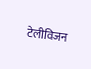टेलीविजन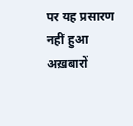पर यह प्रसारण नहीं हुआ अख़बारों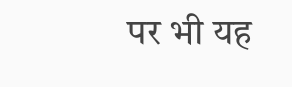पर भी यह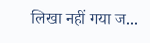लिखा नहीं गया ज...